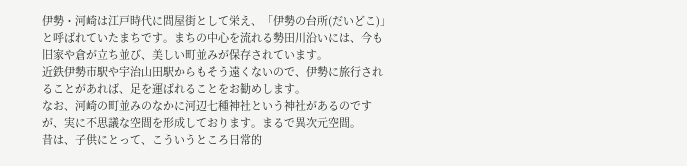伊勢・河崎は江戸時代に問屋街として栄え、「伊勢の台所(だいどこ)」と呼ばれていたまちです。まちの中心を流れる勢田川沿いには、今も旧家や倉が立ち並び、美しい町並みが保存されています。
近鉄伊勢市駅や宇治山田駅からもそう遠くないので、伊勢に旅行されることがあれば、足を運ばれることをお勧めします。
なお、河崎の町並みのなかに河辺七種神社という神社があるのですが、実に不思議な空間を形成しております。まるで異次元空間。
昔は、子供にとって、こういうところ日常的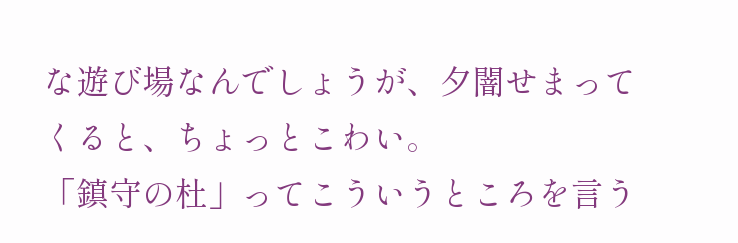な遊び場なんでしょうが、夕闇せまってくると、ちょっとこわい。
「鎮守の杜」ってこういうところを言う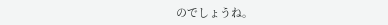のでしょうね。